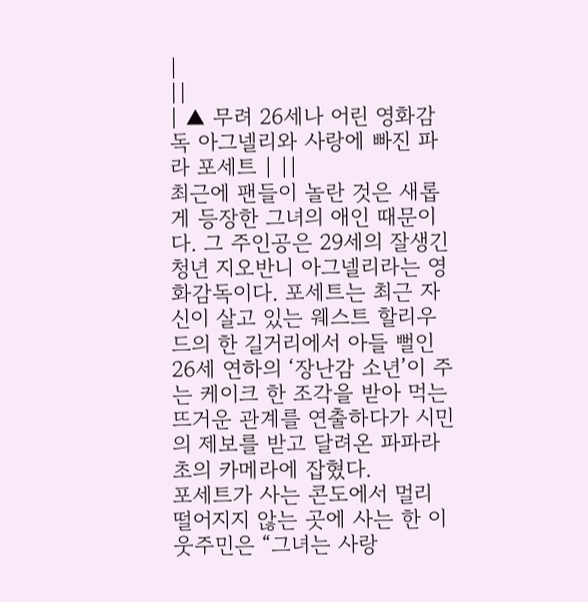|
||
| ▲ 무려 26세나 어린 영화감독 아그넬리와 사랑에 빠진 파라 포세트 | ||
최근에 팬들이 놀란 것은 새롭게 등장한 그녀의 애인 때문이다. 그 주인공은 29세의 잘생긴 청년 지오반니 아그넬리라는 영화감독이다. 포세트는 최근 자신이 살고 있는 웨스트 할리우드의 한 길거리에서 아들 뻘인 26세 연하의 ‘장난감 소년’이 주는 케이크 한 조각을 받아 먹는 뜨거운 관계를 연출하다가 시민의 제보를 받고 달려온 파파라초의 카메라에 잡혔다.
포세트가 사는 콘도에서 멀리 떨어지지 않는 곳에 사는 한 이웃주민은 “그녀는 사랑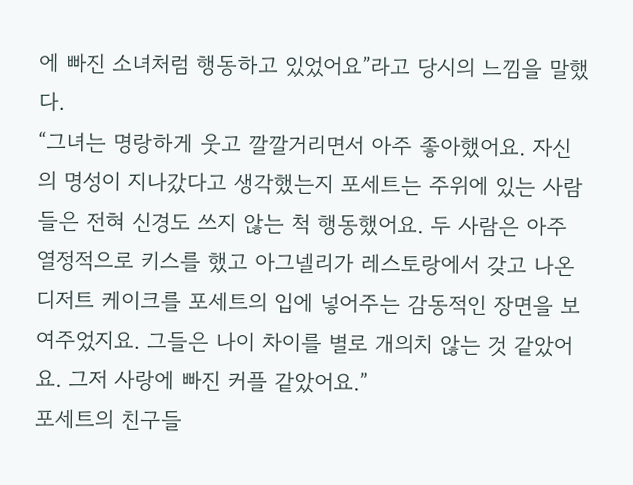에 빠진 소녀처럼 행동하고 있었어요”라고 당시의 느낌을 말했다.
“그녀는 명랑하게 웃고 깔깔거리면서 아주 좋아했어요. 자신의 명성이 지나갔다고 생각했는지 포세트는 주위에 있는 사람들은 전혀 신경도 쓰지 않는 척 행동했어요. 두 사람은 아주 열정적으로 키스를 했고 아그넬리가 레스토랑에서 갖고 나온 디저트 케이크를 포세트의 입에 넣어주는 감동적인 장면을 보여주었지요. 그들은 나이 차이를 별로 개의치 않는 것 같았어요. 그저 사랑에 빠진 커플 같았어요.”
포세트의 친구들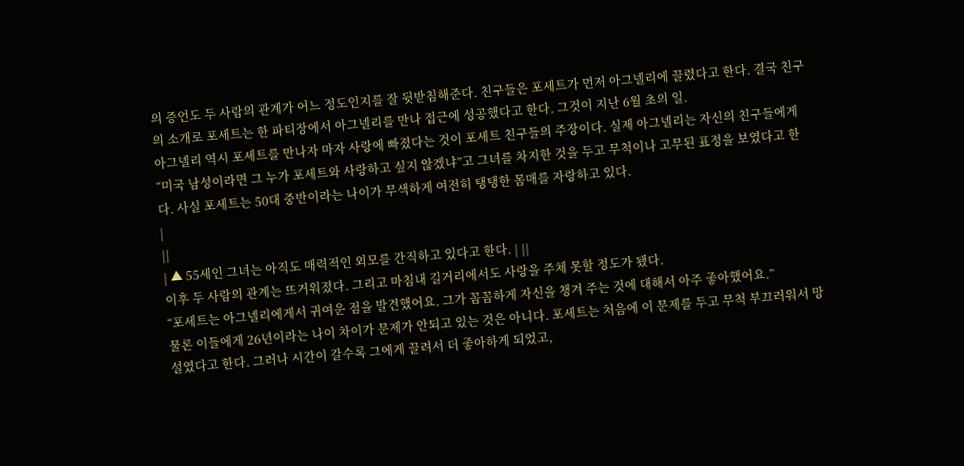의 증언도 두 사람의 관계가 어느 정도인지를 잘 뒷받침해준다. 친구들은 포세트가 먼저 아그넬리에 끌렸다고 한다. 결국 친구의 소개로 포세트는 한 파티장에서 아그넬리를 만나 접근에 성공했다고 한다. 그것이 지난 6월 초의 일.
아그넬리 역시 포세트를 만나자 마자 사랑에 빠졌다는 것이 포세트 친구들의 주장이다. 실제 아그넬리는 자신의 친구들에게 “미국 남성이라면 그 누가 포세트와 사랑하고 싶지 않겠냐”고 그녀를 차지한 것을 두고 무척이나 고무된 표정을 보였다고 한다. 사실 포세트는 50대 중반이라는 나이가 무색하게 여전히 탱탱한 몸매를 자랑하고 있다.
|
||
| ▲ 55세인 그녀는 아직도 매력적인 외모를 간직하고 있다고 한다. | ||
이후 두 사람의 관계는 뜨거워졌다. 그리고 마침내 길거리에서도 사랑을 주체 못할 정도가 됐다.
“포세트는 아그넬리에게서 귀여운 점을 발견했어요. 그가 꼼꼼하게 자신을 챙겨 주는 것에 대해서 아주 좋아했어요.”
물론 이들에게 26년이라는 나이 차이가 문제가 안되고 있는 것은 아니다. 포세트는 처음에 이 문제를 두고 무척 부끄러워서 망설였다고 한다. 그러나 시간이 갈수록 그에게 끌려서 더 좋아하게 되었고,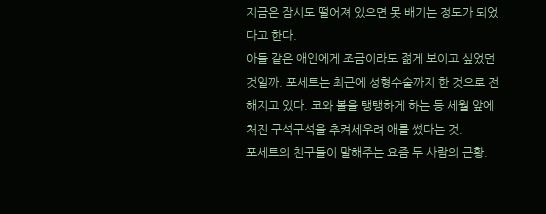지금은 잠시도 떨어져 있으면 못 배기는 정도가 되었다고 한다.
아들 같은 애인에게 조금이라도 젊게 보이고 싶었던 것일까. 포세트는 최근에 성형수술까지 한 것으로 전해지고 있다. 코와 볼을 탱탱하게 하는 등 세월 앞에 처진 구석구석을 추켜세우려 애를 썼다는 것.
포세트의 친구들이 말해주는 요즘 두 사람의 근황.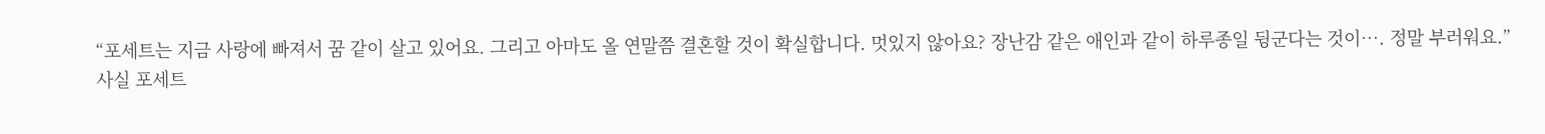“포세트는 지금 사랑에 빠져서 꿈 같이 살고 있어요. 그리고 아마도 올 연말쯤 결혼할 것이 확실합니다. 멋있지 않아요? 장난감 같은 애인과 같이 하루종일 뒹군다는 것이…. 정말 부러워요.”
사실 포세트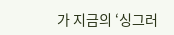가 지금의 ‘싱그러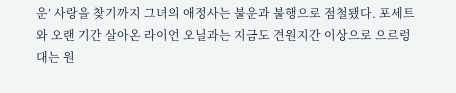운’ 사랑을 찾기까지 그녀의 애정사는 불운과 불행으로 점철됐다. 포세트와 오랜 기간 살아온 라이언 오닐과는 지금도 견원지간 이상으로 으르렁대는 원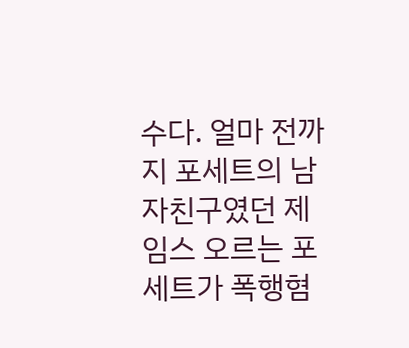수다. 얼마 전까지 포세트의 남자친구였던 제임스 오르는 포세트가 폭행혐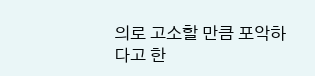의로 고소할 만큼 포악하다고 한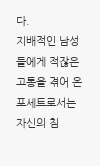다.
지배적인 남성들에게 적잖은 고통을 겪어 온 포세트로서는 자신의 침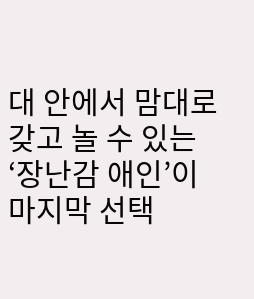대 안에서 맘대로 갖고 놀 수 있는 ‘장난감 애인’이 마지막 선택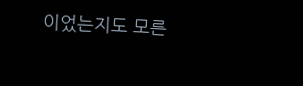이었는지도 모른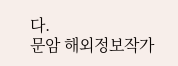다.
문암 해외정보작가